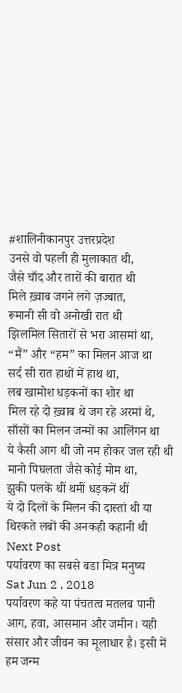#शालिनीकानपुर उत्तरप्रदेश
उनसे वो पहली ही मुलाकात थी,
जैसे चाँद और तारों की बारात थी
मिले ख़्वाब जगने लगे ज़ज्बात,
रूमानी सी वो अनोखी रात थी
झिलमिल सितारों से भरा आसमां था,
“मैं” और “हम” का मिलन आज था
सर्द सी रात हाथों में हाथ था,
लब खामोश धड़कनों का शोर था
मिल रहे दो ख़्वाब थे जग रहे अरमां थे,
साँसों का मिलन जन्मों का आलिंगन था
ये कैसी आग थी जो नम होकर जल रही थी
मानो पिघलता जैसे कोई मोम था,
झुकी पलकें थीं थमीं धड़कनें थीं
ये दो दिलों के मिलन की दास्तां थी या
थिरकते लबों की अनकही कहानी थी
Next Post
पर्यावरण का सबसे बडा मित्र मनुष्य
Sat Jun 2 , 2018
पर्यावरण कहे या पंचतत्व मतलब पानी आग, हवा, आसमान और जमीन। यही संसार और जीवन का मूलाधार है। इसी में हम जन्म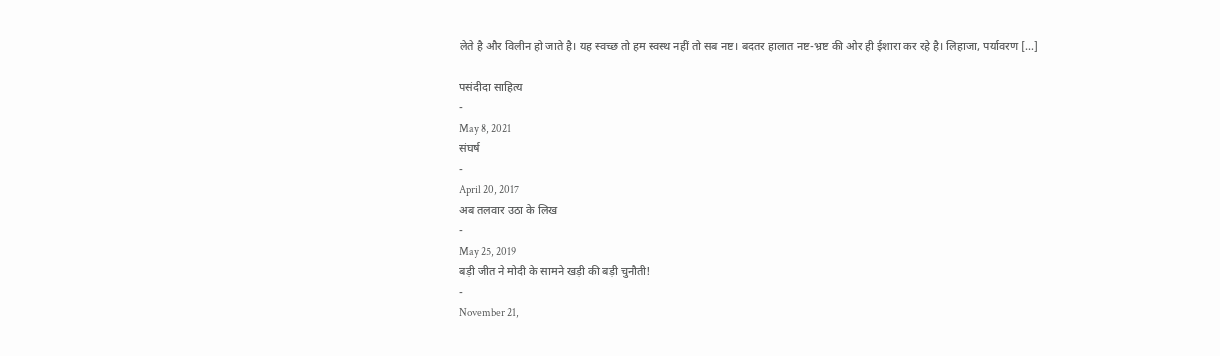लेते है और विलीन हो जाते है। यह स्वच्छ तो हम स्वस्थ नहीं तो सब नष्ट। बदतर हालात नष्ट-भ्रष्ट की ओर ही ईशारा कर रहे है। लिहाजा, पर्यावरण […]

पसंदीदा साहित्य
-
May 8, 2021
संघर्ष
-
April 20, 2017
अब तलवार उठा के लिख
-
May 25, 2019
बड़ी जीत ने मोदी के सामने खड़ी की बड़ी चुनौती!
-
November 21,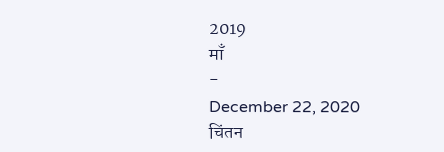2019
माँ
-
December 22, 2020
चिंतन